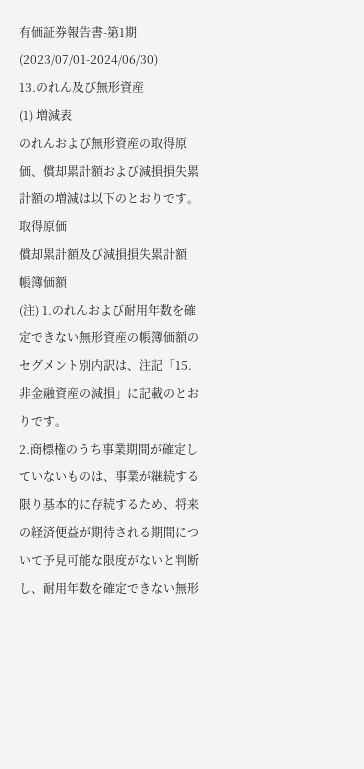有価証券報告書-第1期(2023/07/01-2024/06/30)
13.のれん及び無形資産
(1) 増減表
のれんおよび無形資産の取得原価、償却累計額および減損損失累計額の増減は以下のとおりです。
取得原価
償却累計額及び減損損失累計額
帳簿価額
(注) 1.のれんおよび耐用年数を確定できない無形資産の帳簿価額のセグメント別内訳は、注記「15.非金融資産の減損」に記載のとおりです。
2.商標権のうち事業期間が確定していないものは、事業が継続する限り基本的に存続するため、将来の経済便益が期待される期間について予見可能な限度がないと判断し、耐用年数を確定できない無形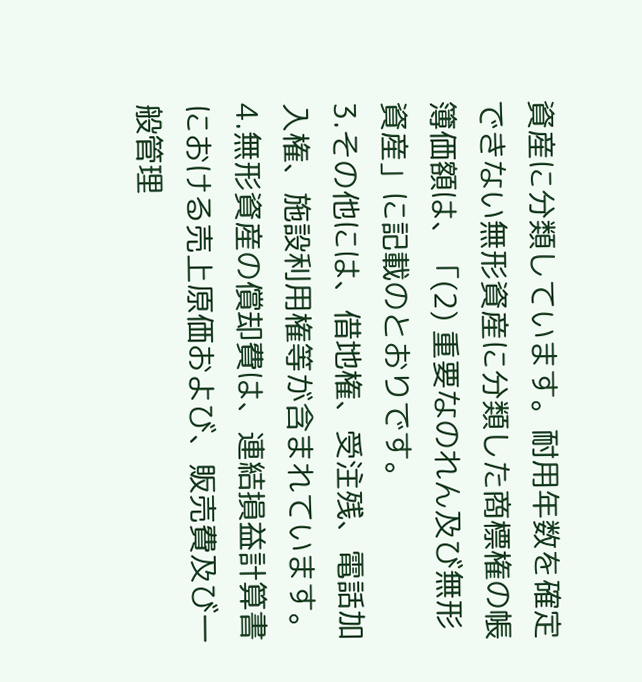資産に分類しています。耐用年数を確定できない無形資産に分類した商標権の帳簿価額は、「(2) 重要なのれん及び無形資産」に記載のとおりです。
3.その他には、借地権、受注残、電話加入権、施設利用権等が含まれています。
4.無形資産の償却費は、連結損益計算書における売上原価および、販売費及び一般管理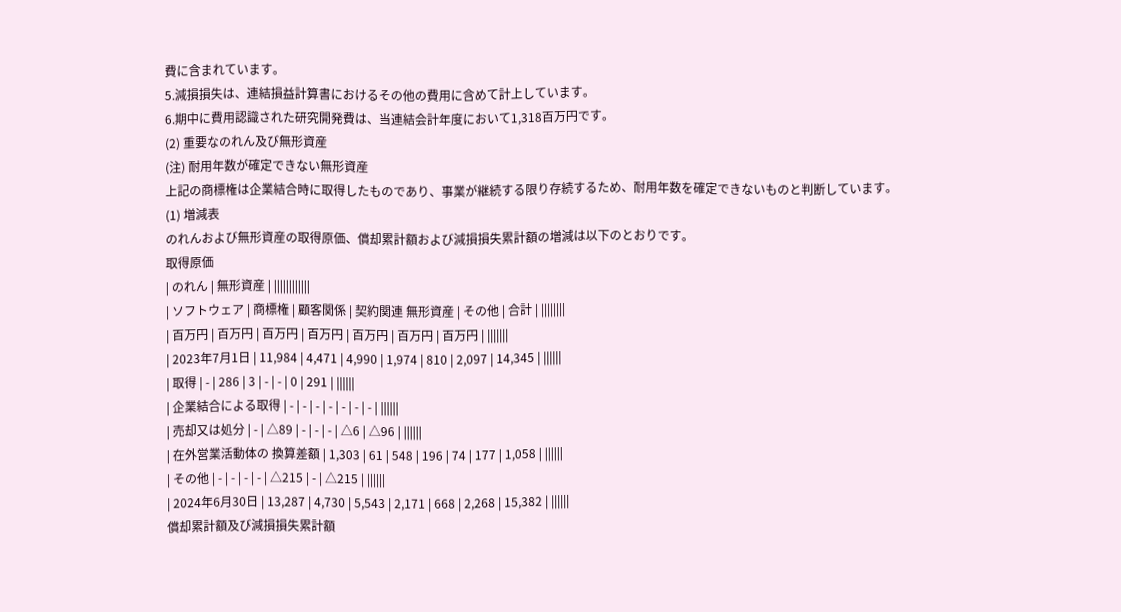費に含まれています。
5.減損損失は、連結損益計算書におけるその他の費用に含めて計上しています。
6.期中に費用認識された研究開発費は、当連結会計年度において1,318百万円です。
(2) 重要なのれん及び無形資産
(注) 耐用年数が確定できない無形資産
上記の商標権は企業結合時に取得したものであり、事業が継続する限り存続するため、耐用年数を確定できないものと判断しています。
(1) 増減表
のれんおよび無形資産の取得原価、償却累計額および減損損失累計額の増減は以下のとおりです。
取得原価
| のれん | 無形資産 | ||||||||||||
| ソフトウェア | 商標権 | 顧客関係 | 契約関連 無形資産 | その他 | 合計 | ||||||||
| 百万円 | 百万円 | 百万円 | 百万円 | 百万円 | 百万円 | 百万円 | |||||||
| 2023年7月1日 | 11,984 | 4,471 | 4,990 | 1,974 | 810 | 2,097 | 14,345 | ||||||
| 取得 | - | 286 | 3 | - | - | 0 | 291 | ||||||
| 企業結合による取得 | - | - | - | - | - | - | - | ||||||
| 売却又は処分 | - | △89 | - | - | - | △6 | △96 | ||||||
| 在外営業活動体の 換算差額 | 1,303 | 61 | 548 | 196 | 74 | 177 | 1,058 | ||||||
| その他 | - | - | - | - | △215 | - | △215 | ||||||
| 2024年6月30日 | 13,287 | 4,730 | 5,543 | 2,171 | 668 | 2,268 | 15,382 | ||||||
償却累計額及び減損損失累計額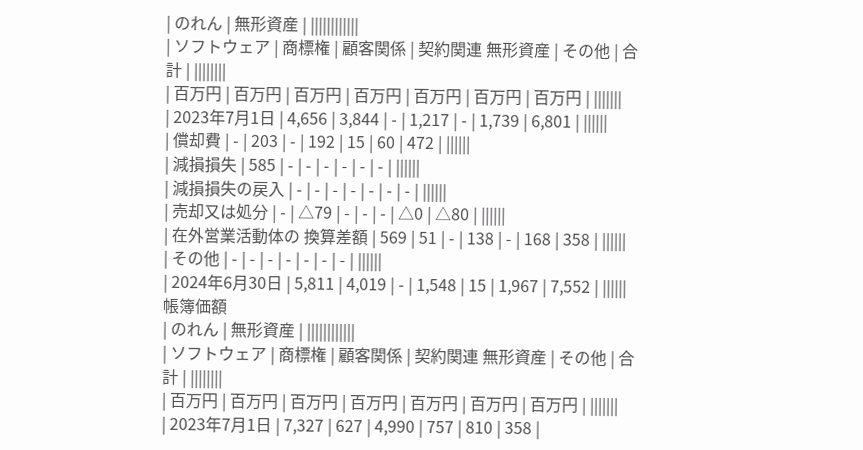| のれん | 無形資産 | ||||||||||||
| ソフトウェア | 商標権 | 顧客関係 | 契約関連 無形資産 | その他 | 合計 | ||||||||
| 百万円 | 百万円 | 百万円 | 百万円 | 百万円 | 百万円 | 百万円 | |||||||
| 2023年7月1日 | 4,656 | 3,844 | - | 1,217 | - | 1,739 | 6,801 | ||||||
| 償却費 | - | 203 | - | 192 | 15 | 60 | 472 | ||||||
| 減損損失 | 585 | - | - | - | - | - | - | ||||||
| 減損損失の戻入 | - | - | - | - | - | - | - | ||||||
| 売却又は処分 | - | △79 | - | - | - | △0 | △80 | ||||||
| 在外営業活動体の 換算差額 | 569 | 51 | - | 138 | - | 168 | 358 | ||||||
| その他 | - | - | - | - | - | - | - | ||||||
| 2024年6月30日 | 5,811 | 4,019 | - | 1,548 | 15 | 1,967 | 7,552 | ||||||
帳簿価額
| のれん | 無形資産 | ||||||||||||
| ソフトウェア | 商標権 | 顧客関係 | 契約関連 無形資産 | その他 | 合計 | ||||||||
| 百万円 | 百万円 | 百万円 | 百万円 | 百万円 | 百万円 | 百万円 | |||||||
| 2023年7月1日 | 7,327 | 627 | 4,990 | 757 | 810 | 358 |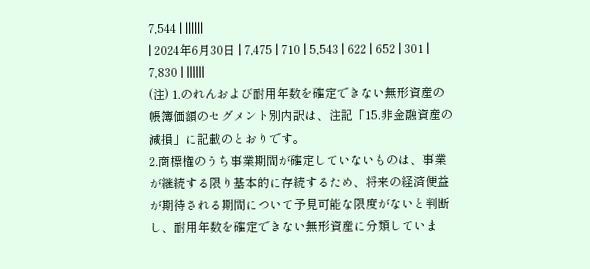7,544 | ||||||
| 2024年6月30日 | 7,475 | 710 | 5,543 | 622 | 652 | 301 | 7,830 | ||||||
(注) 1.のれんおよび耐用年数を確定できない無形資産の帳簿価額のセグメント別内訳は、注記「15.非金融資産の減損」に記載のとおりです。
2.商標権のうち事業期間が確定していないものは、事業が継続する限り基本的に存続するため、将来の経済便益が期待される期間について予見可能な限度がないと判断し、耐用年数を確定できない無形資産に分類していま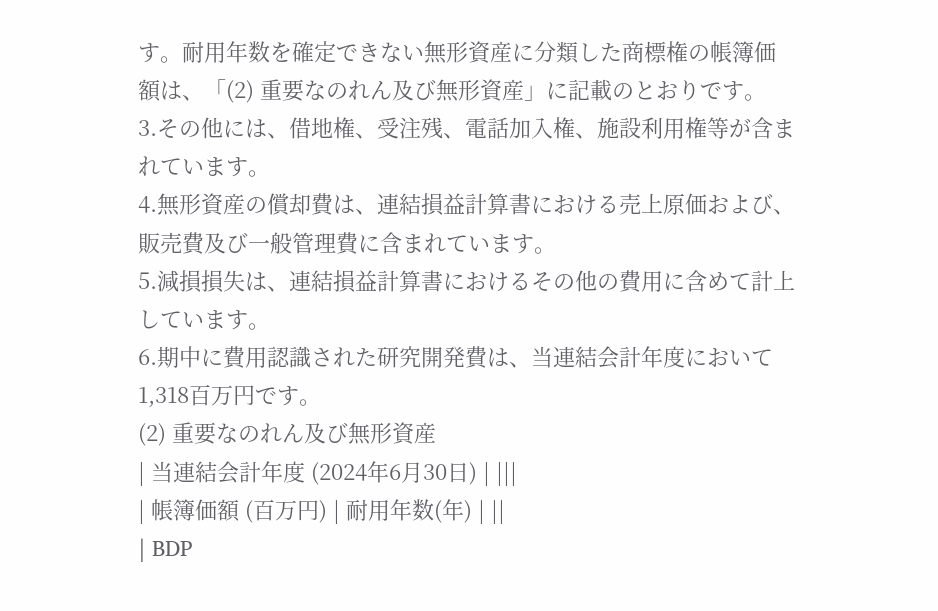す。耐用年数を確定できない無形資産に分類した商標権の帳簿価額は、「(2) 重要なのれん及び無形資産」に記載のとおりです。
3.その他には、借地権、受注残、電話加入権、施設利用権等が含まれています。
4.無形資産の償却費は、連結損益計算書における売上原価および、販売費及び一般管理費に含まれています。
5.減損損失は、連結損益計算書におけるその他の費用に含めて計上しています。
6.期中に費用認識された研究開発費は、当連結会計年度において1,318百万円です。
(2) 重要なのれん及び無形資産
| 当連結会計年度 (2024年6月30日) | |||
| 帳簿価額 (百万円) | 耐用年数(年) | ||
| BDP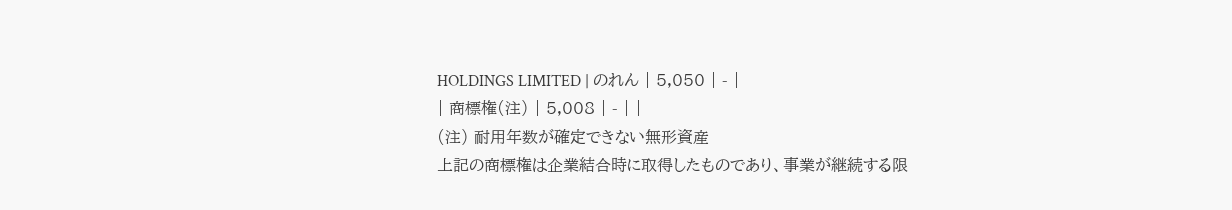HOLDINGS LIMITED | のれん | 5,050 | - |
| 商標権(注) | 5,008 | - | |
(注) 耐用年数が確定できない無形資産
上記の商標権は企業結合時に取得したものであり、事業が継続する限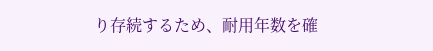り存続するため、耐用年数を確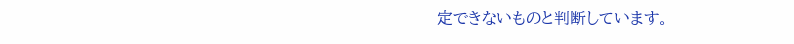定できないものと判断しています。